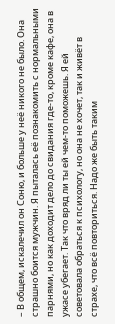– В общем, искалечил он Соню, и больше у неё никого не было. Она страшно боится мужчин. Я пыталась её познакомить с нормальными парнями, но как доходит дело до свидания где-то, кроме кафе, она в ужасе убегает. Так что вряд ли ты ей чем-то поможешь. Я ей советовала обраться к психологу, но она не хочет, так и живёт в страхе, что всё повториться. Надо же быть таким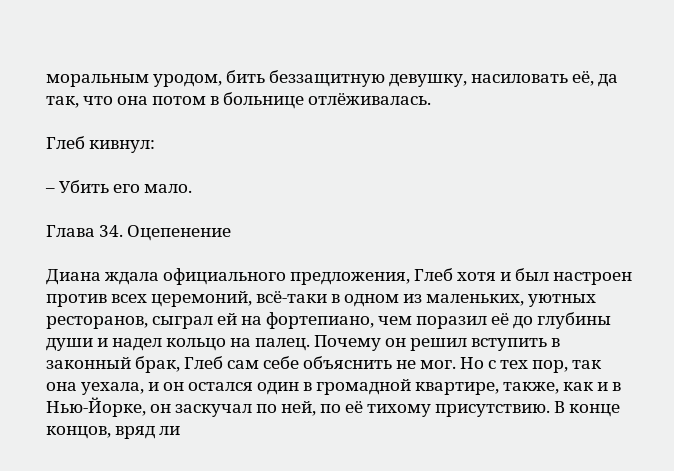моральным уродом, бить беззащитную девушку, насиловать её, да так, что она потом в больнице отлёживалась.

Глеб кивнул:

– Убить его мало.

Глава 34. Оцепенение

Диана ждала официального предложения, Глеб хотя и был настроен против всех церемоний, всё-таки в одном из маленьких, уютных ресторанов, сыграл ей на фортепиано, чем поразил её до глубины души и надел кольцо на палец. Почему он решил вступить в законный брак, Глеб сам себе объяснить не мог. Но с тех пор, так она уехала, и он остался один в громадной квартире, также, как и в Нью-Йорке, он заскучал по ней, по её тихому присутствию. В конце концов, вряд ли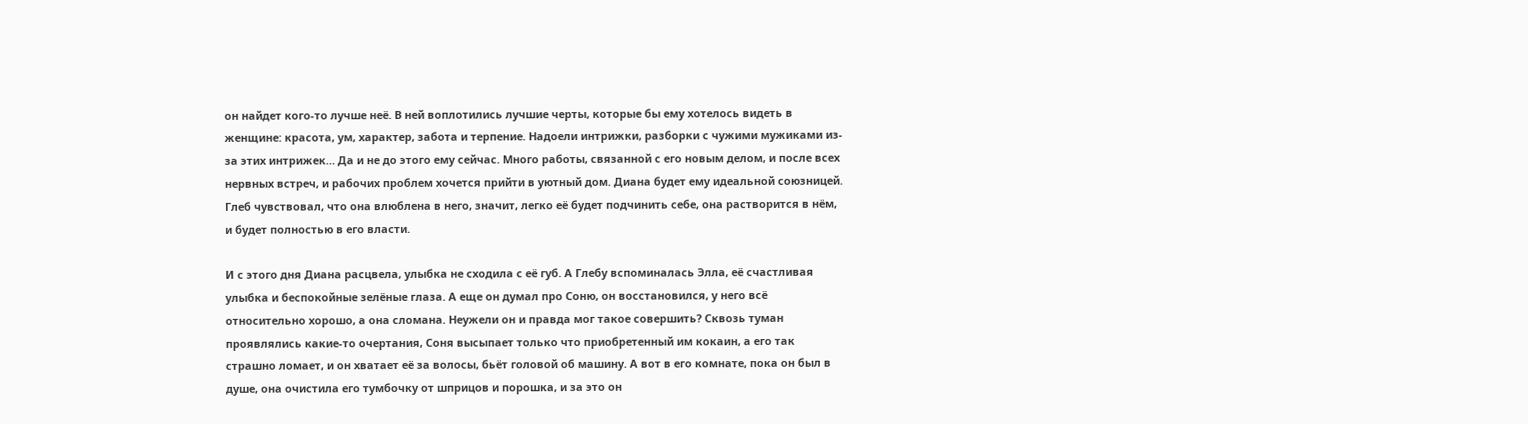он найдет кого-то лучше неё. В ней воплотились лучшие черты, которые бы ему хотелось видеть в женщине: красота, ум, характер, забота и терпение. Надоели интрижки, разборки с чужими мужиками из-за этих интрижек… Да и не до этого ему сейчас. Много работы, связанной с его новым делом, и после всех нервных встреч, и рабочих проблем хочется прийти в уютный дом. Диана будет ему идеальной союзницей. Глеб чувствовал, что она влюблена в него, значит, легко её будет подчинить себе, она растворится в нём, и будет полностью в его власти.

И с этого дня Диана расцвела, улыбка не сходила с её губ. А Глебу вспоминалась Элла, её счастливая улыбка и беспокойные зелёные глаза. А еще он думал про Соню, он восстановился, у него всё относительно хорошо, а она сломана. Неужели он и правда мог такое совершить? Сквозь туман проявлялись какие-то очертания, Соня высыпает только что приобретенный им кокаин, а его так страшно ломает, и он хватает её за волосы, бьёт головой об машину. А вот в его комнате, пока он был в душе, она очистила его тумбочку от шприцов и порошка, и за это он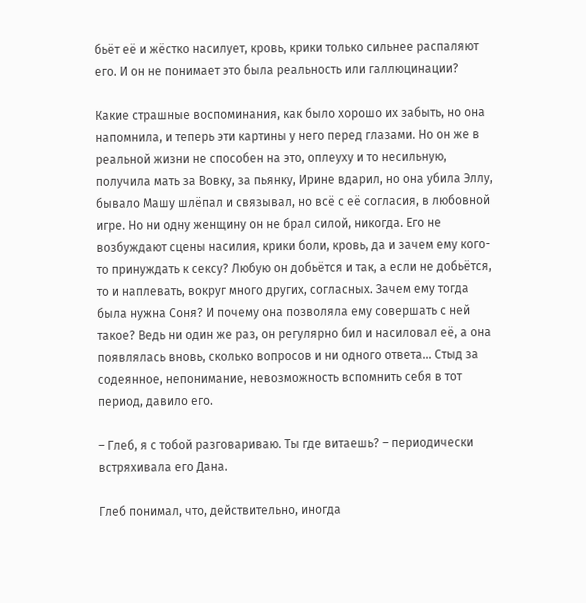бьёт её и жёстко насилует, кровь, крики только сильнее распаляют его. И он не понимает это была реальность или галлюцинации?

Какие страшные воспоминания, как было хорошо их забыть, но она напомнила, и теперь эти картины у него перед глазами. Но он же в реальной жизни не способен на это, оплеуху и то несильную, получила мать за Вовку, за пьянку, Ирине вдарил, но она убила Эллу, бывало Машу шлёпал и связывал, но всё с её согласия, в любовной игре. Но ни одну женщину он не брал силой, никогда. Его не возбуждают сцены насилия, крики боли, кровь, да и зачем ему кого-то принуждать к сексу? Любую он добьётся и так, а если не добьётся, то и наплевать, вокруг много других, согласных. Зачем ему тогда была нужна Соня? И почему она позволяла ему совершать с ней такое? Ведь ни один же раз, он регулярно бил и насиловал её, а она появлялась вновь, сколько вопросов и ни одного ответа… Стыд за содеянное, непонимание, невозможность вспомнить себя в тот период, давило его.

– Глеб, я с тобой разговариваю. Ты где витаешь? – периодически встряхивала его Дана.

Глеб понимал, что, действительно, иногда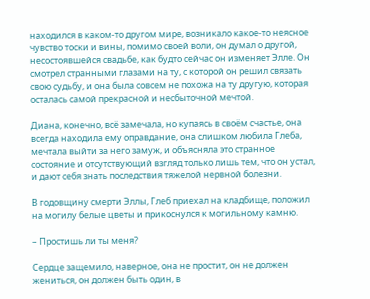находился в каком-то другом мире, возникало какое-то неясное чувство тоски и вины, помимо своей воли, он думал о другой, несостоявшейся свадьбе, как будто сейчас он изменяет Элле. Он смотрел странными глазами на ту, с которой он решил связать свою судьбу, и она была совсем не похожа на ту другую, которая осталась самой прекрасной и несбыточной мечтой.

Диана, конечно, всё замечала, но купаясь в своём счастье, она всегда находила ему оправдание, она слишком любила Глеба, мечтала выйти за него замуж, и объясняла это странное состояние и отсутствующий взгляд только лишь тем, что он устал, и дают себя знать последствия тяжелой нервной болезни.

В годовщину смерти Эллы, Глеб приехал на кладбище, положил на могилу белые цветы и прикоснулся к могильному камню.

– Простишь ли ты меня?

Сердце защемило, наверное, она не простит, он не должен жениться, он должен быть один, в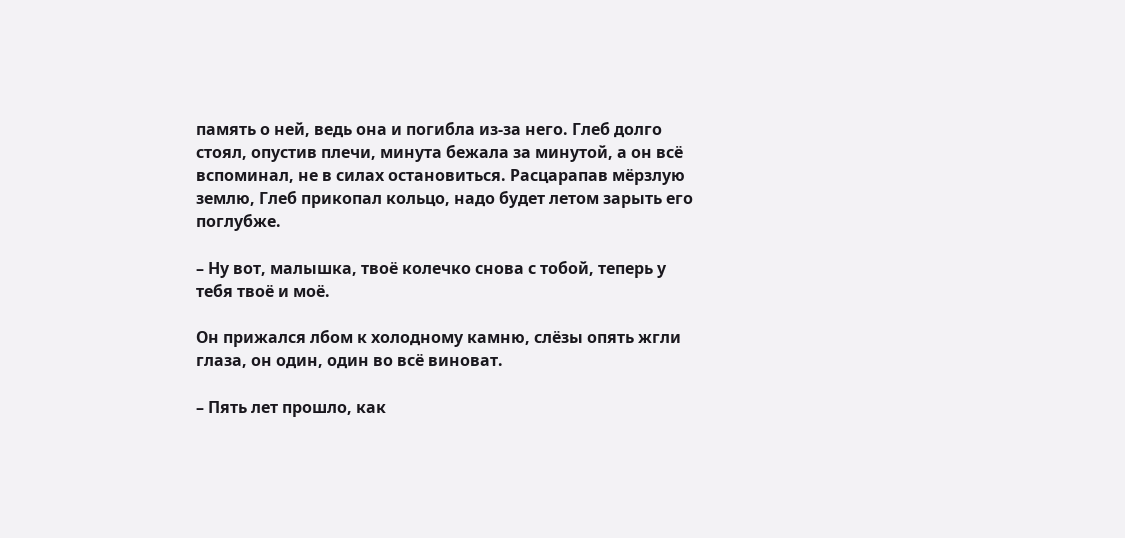память о ней, ведь она и погибла из-за него. Глеб долго стоял, опустив плечи, минута бежала за минутой, а он всё вспоминал, не в силах остановиться. Расцарапав мёрзлую землю, Глеб прикопал кольцо, надо будет летом зарыть его поглубже.

– Ну вот, малышка, твоё колечко снова с тобой, теперь у тебя твоё и моё.

Он прижался лбом к холодному камню, слёзы опять жгли глаза, он один, один во всё виноват.

– Пять лет прошло, как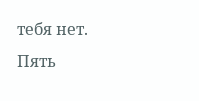тебя нет. Пять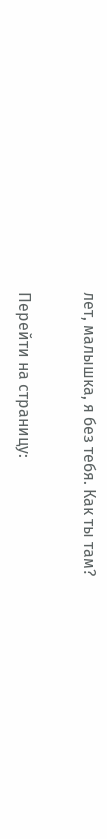лет, малышка, я без тебя. Как ты там?

Перейти на страницу: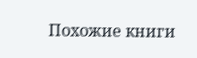Похожие книги